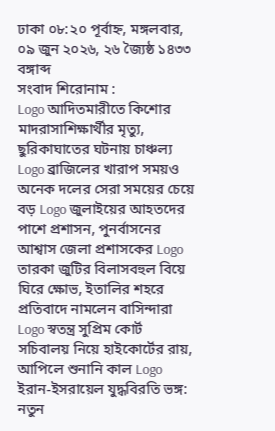ঢাকা ০৮:২০ পূর্বাহ্ন, মঙ্গলবার, ০৯ জুন ২০২৬, ২৬ জ্যৈষ্ঠ ১৪৩৩ বঙ্গাব্দ
সংবাদ শিরোনাম :
Logo আদিতমারীতে কিশোর মাদরাসাশিক্ষার্থীর মৃত্যু, ছুরিকাঘাতের ঘটনায় চাঞ্চল্য Logo ব্রাজিলের খারাপ সময়ও অনেক দলের সেরা সময়ের চেয়ে বড় Logo জুলাইয়ের আহতদের পাশে প্রশাসন, পুনর্বাসনের আশ্বাস জেলা প্রশাসকের Logo তারকা জুটির বিলাসবহুল বিয়ে ঘিরে ক্ষোভ, ইতালির শহরে প্রতিবাদে নামলেন বাসিন্দারা Logo স্বতন্ত্র সুপ্রিম কোর্ট সচিবালয় নিয়ে হাইকোর্টের রায়, আপিলে শুনানি কাল Logo ইরান-ইসরায়েল যুদ্ধবিরতি ভঙ্গ: নতুন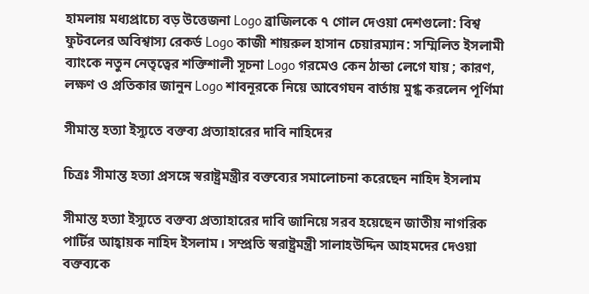হামলায় মধ্যপ্রাচ্যে বড় উত্তেজনা Logo ব্রাজিলকে ৭ গোল দেওয়া দেশগুলো: বিশ্ব ফুটবলের অবিশ্বাস্য রেকর্ড Logo কাজী শায়রুল হাসান চেয়ারম্যান: সম্মিলিত ইসলামী ব্যাংকে নতুন নেতৃত্বের শক্তিশালী সূচনা Logo গরমেও কেন ঠান্ডা লেগে যায় ; কারণ, লক্ষণ ও প্রতিকার জানুন Logo শাবনূরকে নিয়ে আবেগঘন বার্তায় মুগ্ধ করলেন পূর্ণিমা

সীমান্ত হত্যা ইস্যুতে বক্তব্য প্রত্যাহারের দাবি নাহিদের

চিত্রঃ সীমান্ত হত্যা প্রসঙ্গে স্বরাষ্ট্রমন্ত্রীর বক্তব্যের সমালোচনা করেছেন নাহিদ ইসলাম

সীমান্ত হত্যা ইস্যুতে বক্তব্য প্রত্যাহারের দাবি জানিয়ে সরব হয়েছেন জাতীয় নাগরিক পার্টির আহ্বায়ক নাহিদ ইসলাম। সম্প্রতি স্বরাষ্ট্রমন্ত্রী সালাহউদ্দিন আহমদের দেওয়া বক্তব্যকে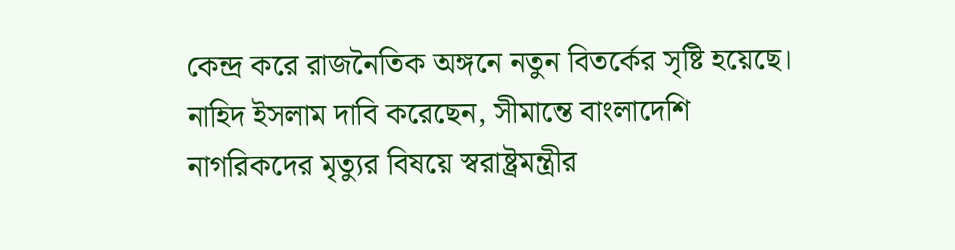কেন্দ্র করে রাজনৈতিক অঙ্গনে নতুন বিতর্কের সৃষ্টি হয়েছে। নাহিদ ইসলাম দাবি করেছেন, সীমান্তে বাংলাদেশি নাগরিকদের মৃত্যুর বিষয়ে স্বরাষ্ট্রমন্ত্রীর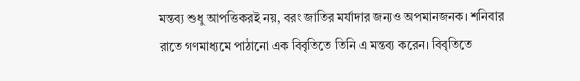মন্তব্য শুধু আপত্তিকরই নয়, বরং জাতির মর্যাদার জন্যও অপমানজনক। শনিবার রাতে গণমাধ্যমে পাঠানো এক বিবৃতিতে তিনি এ মন্তব্য করেন। বিবৃতিতে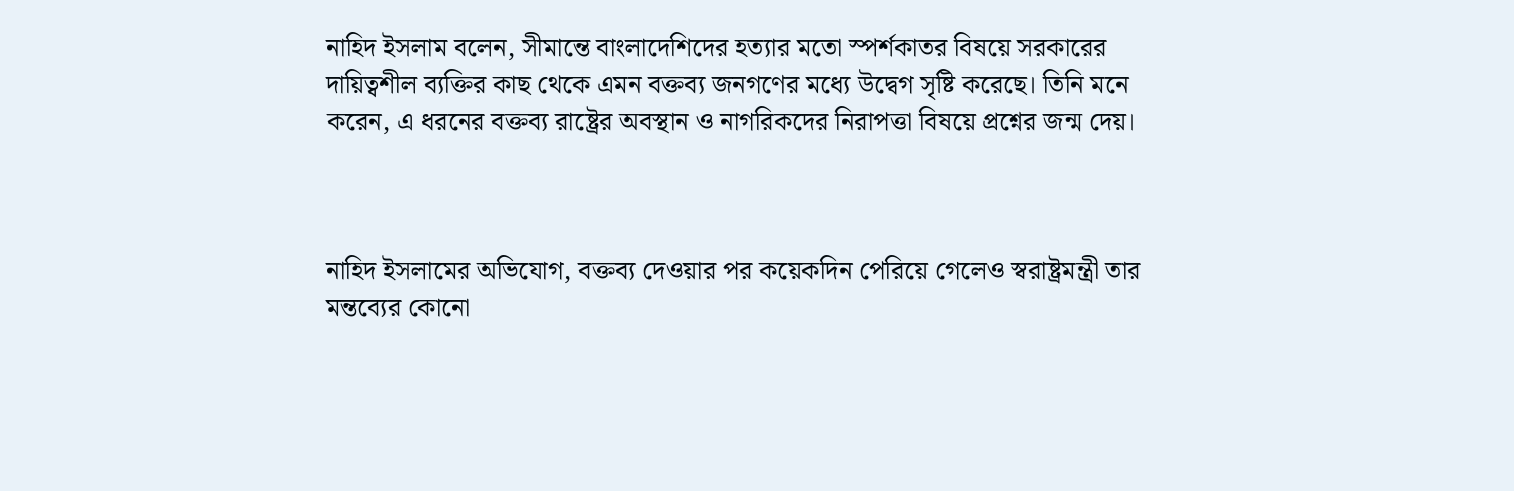নাহিদ ইসলাম বলেন, সীমান্তে বাংলাদেশিদের হত্যার মতো স্পর্শকাতর বিষয়ে সরকারের দায়িত্বশীল ব্যক্তির কাছ থেকে এমন বক্তব্য জনগণের মধ্যে উদ্বেগ সৃষ্টি করেছে। তিনি মনে করেন, এ ধরনের বক্তব্য রাষ্ট্রের অবস্থান ও নাগরিকদের নিরাপত্তা বিষয়ে প্রশ্নের জন্ম দেয়।



নাহিদ ইসলামের অভিযোগ, বক্তব্য দেওয়ার পর কয়েকদিন পেরিয়ে গেলেও স্বরাষ্ট্রমন্ত্রী তার মন্তব্যের কোনো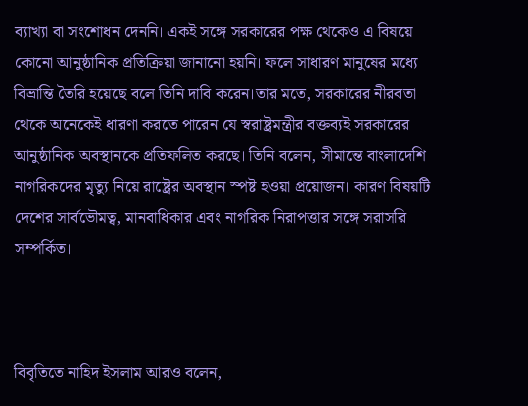ব্যাখ্যা বা সংশোধন দেননি। একই সঙ্গে সরকারের পক্ষ থেকেও এ বিষয়ে কোনো আনুষ্ঠানিক প্রতিক্রিয়া জানানো হয়নি। ফলে সাধারণ মানুষের মধ্যে বিভ্রান্তি তৈরি হয়েছে বলে তিনি দাবি করেন।তার মতে, সরকারের নীরবতা থেকে অনেকেই ধারণা করতে পারেন যে স্বরাষ্ট্রমন্ত্রীর বক্তব্যই সরকারের আনুষ্ঠানিক অবস্থানকে প্রতিফলিত করছে। তিনি বলেন, সীমান্তে বাংলাদেশি নাগরিকদের মৃত্যু নিয়ে রাষ্ট্রের অবস্থান স্পষ্ট হওয়া প্রয়োজন। কারণ বিষয়টি দেশের সার্বভৌমত্ব, মানবাধিকার এবং নাগরিক নিরাপত্তার সঙ্গে সরাসরি সম্পর্কিত।



বিবৃতিতে নাহিদ ইসলাম আরও বলেন,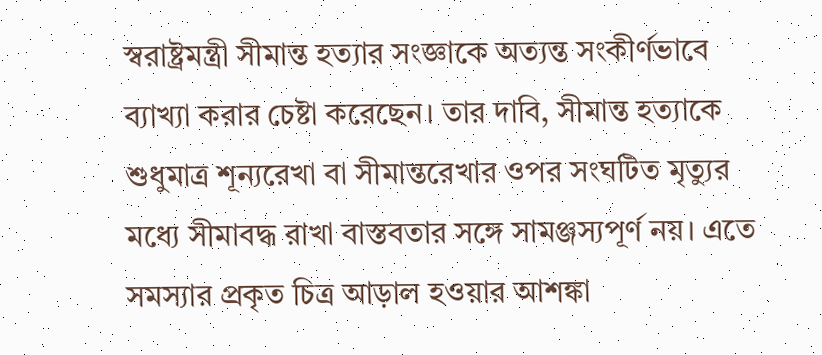স্বরাষ্ট্রমন্ত্রী সীমান্ত হত্যার সংজ্ঞাকে অত্যন্ত সংকীর্ণভাবে ব্যাখ্যা করার চেষ্টা করেছেন। তার দাবি, সীমান্ত হত্যাকে শুধুমাত্র শূন্যরেখা বা সীমান্তরেখার ওপর সংঘটিত মৃত্যুর মধ্যে সীমাবদ্ধ রাখা বাস্তবতার সঙ্গে সামঞ্জস্যপূর্ণ নয়। এতে সমস্যার প্রকৃত চিত্র আড়াল হওয়ার আশঙ্কা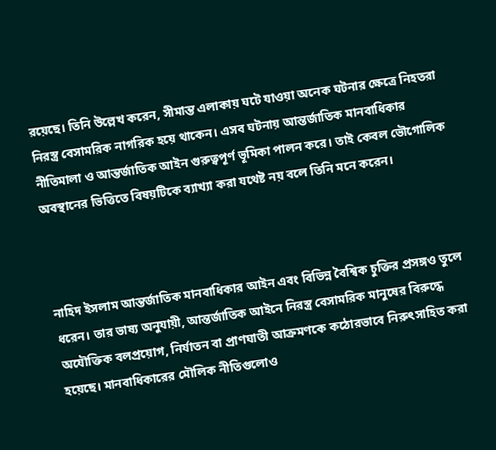রয়েছে। তিনি উল্লেখ করেন, সীমান্ত এলাকায় ঘটে যাওয়া অনেক ঘটনার ক্ষেত্রে নিহতরা নিরস্ত্র বেসামরিক নাগরিক হয়ে থাকেন। এসব ঘটনায় আন্তর্জাতিক মানবাধিকার নীতিমালা ও আন্তর্জাতিক আইন গুরুত্বপূর্ণ ভূমিকা পালন করে। তাই কেবল ভৌগোলিক অবস্থানের ভিত্তিতে বিষয়টিকে ব্যাখ্যা করা যথেষ্ট নয় বলে তিনি মনে করেন।



নাহিদ ইসলাম আন্তর্জাতিক মানবাধিকার আইন এবং বিভিন্ন বৈশ্বিক চুক্তির প্রসঙ্গও তুলে ধরেন। তার ভাষ্য অনুযায়ী, আন্তর্জাতিক আইনে নিরস্ত্র বেসামরিক মানুষের বিরুদ্ধে অযৌক্তিক বলপ্রয়োগ, নির্যাতন বা প্রাণঘাতী আক্রমণকে কঠোরভাবে নিরুৎসাহিত করা হয়েছে। মানবাধিকারের মৌলিক নীতিগুলোও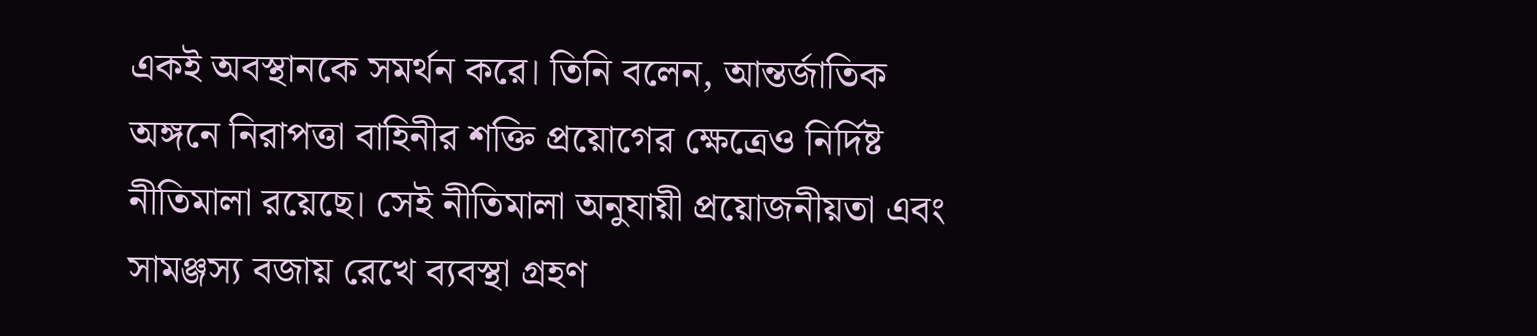একই অবস্থানকে সমর্থন করে। তিনি বলেন, আন্তর্জাতিক অঙ্গনে নিরাপত্তা বাহিনীর শক্তি প্রয়োগের ক্ষেত্রেও নির্দিষ্ট নীতিমালা রয়েছে। সেই নীতিমালা অনুযায়ী প্রয়োজনীয়তা এবং সামঞ্জস্য বজায় রেখে ব্যবস্থা গ্রহণ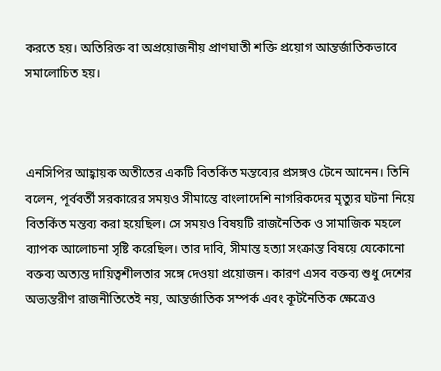করতে হয়। অতিরিক্ত বা অপ্রয়োজনীয় প্রাণঘাতী শক্তি প্রয়োগ আন্তর্জাতিকভাবে সমালোচিত হয়।



এনসিপির আহ্বায়ক অতীতের একটি বিতর্কিত মন্তব্যের প্রসঙ্গও টেনে আনেন। তিনি বলেন, পূর্ববর্তী সরকারের সময়ও সীমান্তে বাংলাদেশি নাগরিকদের মৃত্যুর ঘটনা নিয়ে বিতর্কিত মন্তব্য করা হয়েছিল। সে সময়ও বিষয়টি রাজনৈতিক ও সামাজিক মহলে ব্যাপক আলোচনা সৃষ্টি করেছিল। তার দাবি, সীমান্ত হত্যা সংক্রান্ত বিষয়ে যেকোনো বক্তব্য অত্যন্ত দায়িত্বশীলতার সঙ্গে দেওয়া প্রয়োজন। কারণ এসব বক্তব্য শুধু দেশের অভ্যন্তরীণ রাজনীতিতেই নয়, আন্তর্জাতিক সম্পর্ক এবং কূটনৈতিক ক্ষেত্রেও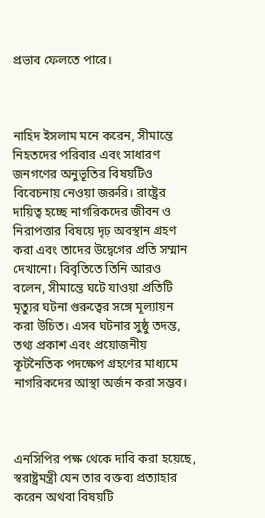প্রভাব ফেলতে পারে।



নাহিদ ইসলাম মনে করেন, সীমান্তে নিহতদের পরিবার এবং সাধারণ জনগণের অনুভূতির বিষয়টিও বিবেচনায় নেওয়া জরুরি। রাষ্ট্রের দায়িত্ব হচ্ছে নাগরিকদের জীবন ও নিরাপত্তার বিষয়ে দৃঢ় অবস্থান গ্রহণ করা এবং তাদের উদ্বেগের প্রতি সম্মান দেখানো। বিবৃতিতে তিনি আরও বলেন, সীমান্তে ঘটে যাওয়া প্রতিটি মৃত্যুর ঘটনা গুরুত্বের সঙ্গে মূল্যায়ন করা উচিত। এসব ঘটনার সুষ্ঠু তদন্ত, তথ্য প্রকাশ এবং প্রয়োজনীয় কূটনৈতিক পদক্ষেপ গ্রহণের মাধ্যমে নাগরিকদের আস্থা অর্জন করা সম্ভব।



এনসিপির পক্ষ থেকে দাবি করা হয়েছে, স্বরাষ্ট্রমন্ত্রী যেন তার বক্তব্য প্রত্যাহার করেন অথবা বিষয়টি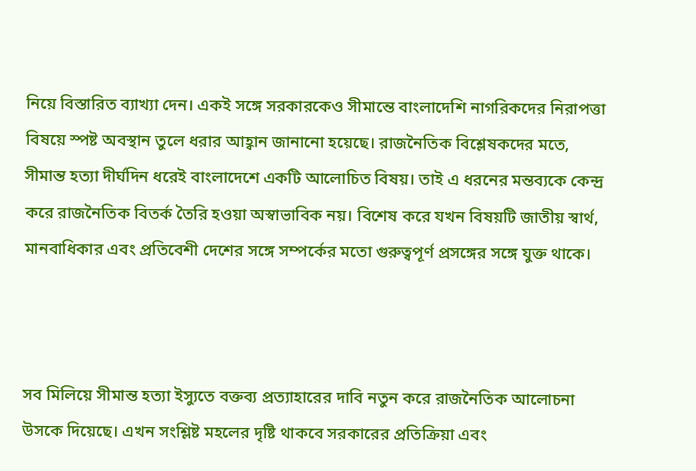নিয়ে বিস্তারিত ব্যাখ্যা দেন। একই সঙ্গে সরকারকেও সীমান্তে বাংলাদেশি নাগরিকদের নিরাপত্তা বিষয়ে স্পষ্ট অবস্থান তুলে ধরার আহ্বান জানানো হয়েছে। রাজনৈতিক বিশ্লেষকদের মতে, সীমান্ত হত্যা দীর্ঘদিন ধরেই বাংলাদেশে একটি আলোচিত বিষয়। তাই এ ধরনের মন্তব্যকে কেন্দ্র করে রাজনৈতিক বিতর্ক তৈরি হওয়া অস্বাভাবিক নয়। বিশেষ করে যখন বিষয়টি জাতীয় স্বার্থ, মানবাধিকার এবং প্রতিবেশী দেশের সঙ্গে সম্পর্কের মতো গুরুত্বপূর্ণ প্রসঙ্গের সঙ্গে যুক্ত থাকে।



সব মিলিয়ে সীমান্ত হত্যা ইস্যুতে বক্তব্য প্রত্যাহারের দাবি নতুন করে রাজনৈতিক আলোচনা উসকে দিয়েছে। এখন সংশ্লিষ্ট মহলের দৃষ্টি থাকবে সরকারের প্রতিক্রিয়া এবং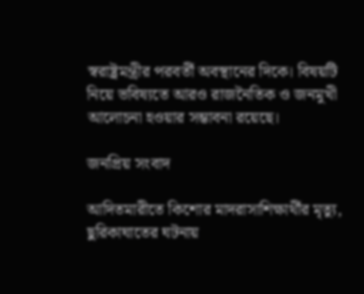স্বরাষ্ট্রমন্ত্রীর পরবর্তী অবস্থানের দিকে। বিষয়টি নিয়ে ভবিষ্যতে আরও রাজনৈতিক ও জনমুখী আলোচনা হওয়ার সম্ভাবনা রয়েছে।

জনপ্রিয় সংবাদ

আদিতমারীতে কিশোর মাদরাসাশিক্ষার্থীর মৃত্যু, ছুরিকাঘাতের ঘটনায়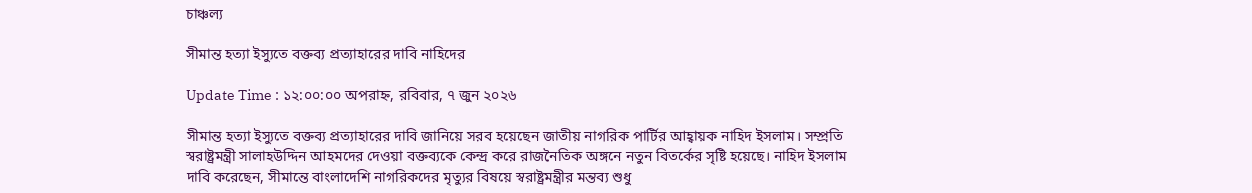চাঞ্চল্য

সীমান্ত হত্যা ইস্যুতে বক্তব্য প্রত্যাহারের দাবি নাহিদের

Update Time : ১২:০০:০০ অপরাহ্ন, রবিবার, ৭ জুন ২০২৬

সীমান্ত হত্যা ইস্যুতে বক্তব্য প্রত্যাহারের দাবি জানিয়ে সরব হয়েছেন জাতীয় নাগরিক পার্টির আহ্বায়ক নাহিদ ইসলাম। সম্প্রতি স্বরাষ্ট্রমন্ত্রী সালাহউদ্দিন আহমদের দেওয়া বক্তব্যকে কেন্দ্র করে রাজনৈতিক অঙ্গনে নতুন বিতর্কের সৃষ্টি হয়েছে। নাহিদ ইসলাম দাবি করেছেন, সীমান্তে বাংলাদেশি নাগরিকদের মৃত্যুর বিষয়ে স্বরাষ্ট্রমন্ত্রীর মন্তব্য শুধু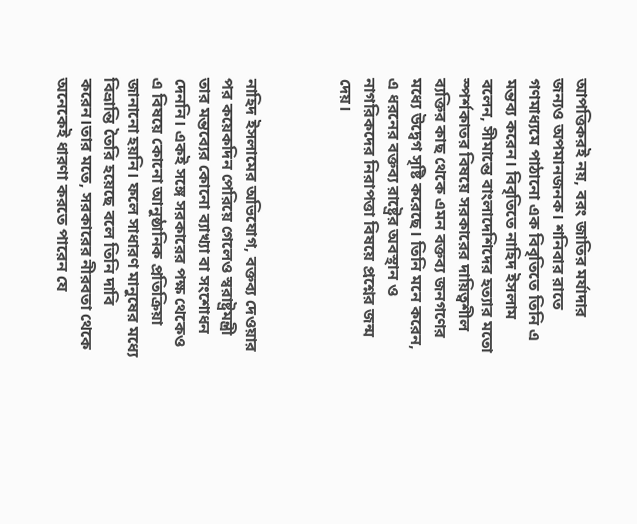আপত্তিকরই নয়, বরং জাতির মর্যাদার জন্যও অপমানজনক। শনিবার রাতে গণমাধ্যমে পাঠানো এক বিবৃতিতে তিনি এ মন্তব্য করেন। বিবৃতিতে নাহিদ ইসলাম বলেন, সীমান্তে বাংলাদেশিদের হত্যার মতো স্পর্শকাতর বিষয়ে সরকারের দায়িত্বশীল ব্যক্তির কাছ থেকে এমন বক্তব্য জনগণের মধ্যে উদ্বেগ সৃষ্টি করেছে। তিনি মনে করেন, এ ধরনের বক্তব্য রাষ্ট্রের অবস্থান ও নাগরিকদের নিরাপত্তা বিষয়ে প্রশ্নের জন্ম দেয়।



নাহিদ ইসলামের অভিযোগ, বক্তব্য দেওয়ার পর কয়েকদিন পেরিয়ে গেলেও স্বরাষ্ট্রমন্ত্রী তার মন্তব্যের কোনো ব্যাখ্যা বা সংশোধন দেননি। একই সঙ্গে সরকারের পক্ষ থেকেও এ বিষয়ে কোনো আনুষ্ঠানিক প্রতিক্রিয়া জানানো হয়নি। ফলে সাধারণ মানুষের মধ্যে বিভ্রান্তি তৈরি হয়েছে বলে তিনি দাবি করেন।তার মতে, সরকারের নীরবতা থেকে অনেকেই ধারণা করতে পারেন যে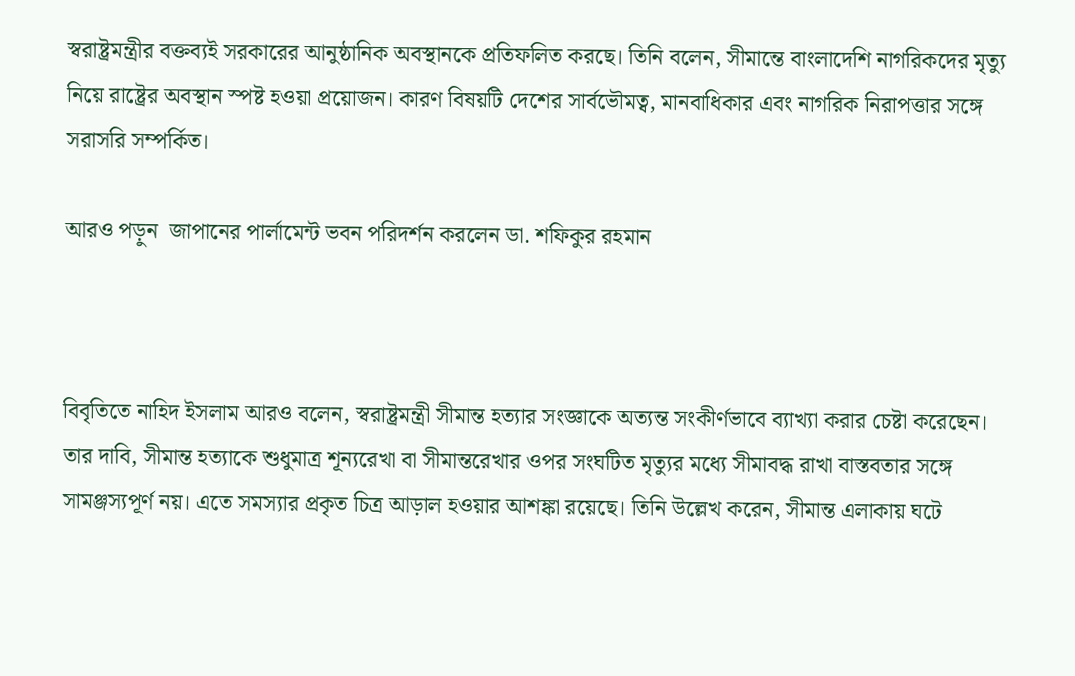স্বরাষ্ট্রমন্ত্রীর বক্তব্যই সরকারের আনুষ্ঠানিক অবস্থানকে প্রতিফলিত করছে। তিনি বলেন, সীমান্তে বাংলাদেশি নাগরিকদের মৃত্যু নিয়ে রাষ্ট্রের অবস্থান স্পষ্ট হওয়া প্রয়োজন। কারণ বিষয়টি দেশের সার্বভৌমত্ব, মানবাধিকার এবং নাগরিক নিরাপত্তার সঙ্গে সরাসরি সম্পর্কিত।

আরও পড়ুন  জাপানের পার্লামেন্ট ভবন পরিদর্শন করলেন ডা. শফিকুর রহমান



বিবৃতিতে নাহিদ ইসলাম আরও বলেন, স্বরাষ্ট্রমন্ত্রী সীমান্ত হত্যার সংজ্ঞাকে অত্যন্ত সংকীর্ণভাবে ব্যাখ্যা করার চেষ্টা করেছেন। তার দাবি, সীমান্ত হত্যাকে শুধুমাত্র শূন্যরেখা বা সীমান্তরেখার ওপর সংঘটিত মৃত্যুর মধ্যে সীমাবদ্ধ রাখা বাস্তবতার সঙ্গে সামঞ্জস্যপূর্ণ নয়। এতে সমস্যার প্রকৃত চিত্র আড়াল হওয়ার আশঙ্কা রয়েছে। তিনি উল্লেখ করেন, সীমান্ত এলাকায় ঘটে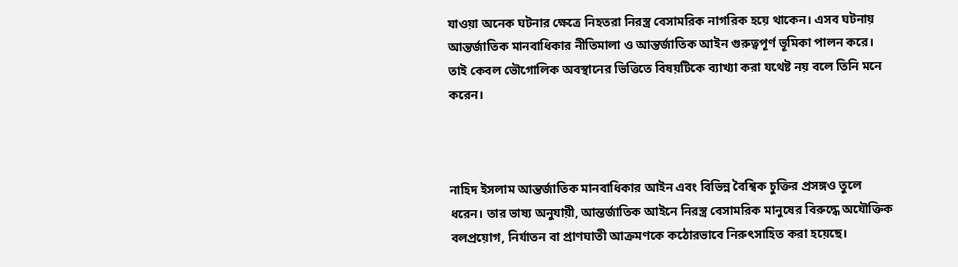যাওয়া অনেক ঘটনার ক্ষেত্রে নিহতরা নিরস্ত্র বেসামরিক নাগরিক হয়ে থাকেন। এসব ঘটনায় আন্তর্জাতিক মানবাধিকার নীতিমালা ও আন্তর্জাতিক আইন গুরুত্বপূর্ণ ভূমিকা পালন করে। তাই কেবল ভৌগোলিক অবস্থানের ভিত্তিতে বিষয়টিকে ব্যাখ্যা করা যথেষ্ট নয় বলে তিনি মনে করেন।



নাহিদ ইসলাম আন্তর্জাতিক মানবাধিকার আইন এবং বিভিন্ন বৈশ্বিক চুক্তির প্রসঙ্গও তুলে ধরেন। তার ভাষ্য অনুযায়ী, আন্তর্জাতিক আইনে নিরস্ত্র বেসামরিক মানুষের বিরুদ্ধে অযৌক্তিক বলপ্রয়োগ, নির্যাতন বা প্রাণঘাতী আক্রমণকে কঠোরভাবে নিরুৎসাহিত করা হয়েছে।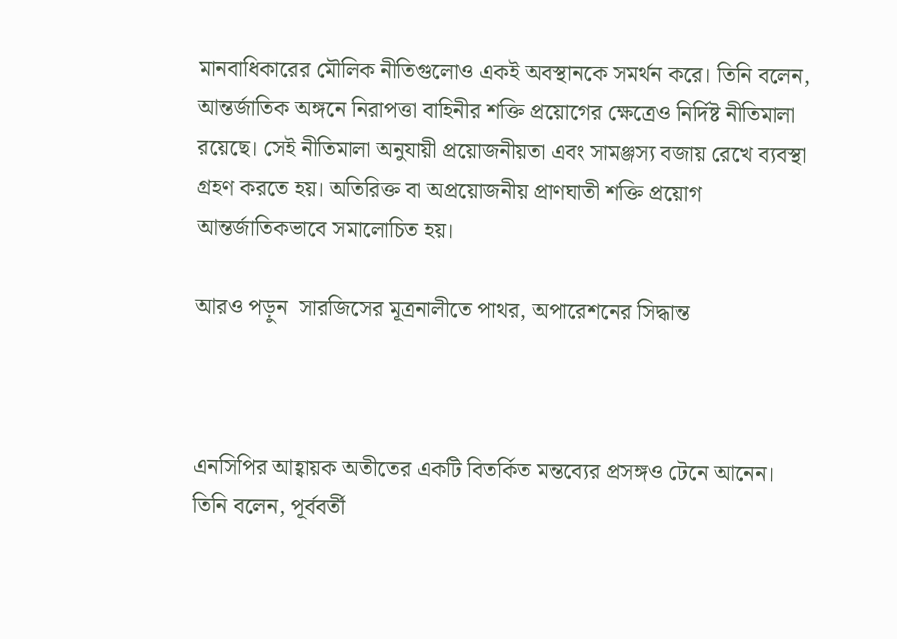মানবাধিকারের মৌলিক নীতিগুলোও একই অবস্থানকে সমর্থন করে। তিনি বলেন, আন্তর্জাতিক অঙ্গনে নিরাপত্তা বাহিনীর শক্তি প্রয়োগের ক্ষেত্রেও নির্দিষ্ট নীতিমালা রয়েছে। সেই নীতিমালা অনুযায়ী প্রয়োজনীয়তা এবং সামঞ্জস্য বজায় রেখে ব্যবস্থা গ্রহণ করতে হয়। অতিরিক্ত বা অপ্রয়োজনীয় প্রাণঘাতী শক্তি প্রয়োগ আন্তর্জাতিকভাবে সমালোচিত হয়।

আরও পড়ুন  সারজিসের মূত্রনালীতে পাথর, অপারেশনের সিদ্ধান্ত



এনসিপির আহ্বায়ক অতীতের একটি বিতর্কিত মন্তব্যের প্রসঙ্গও টেনে আনেন। তিনি বলেন, পূর্ববর্তী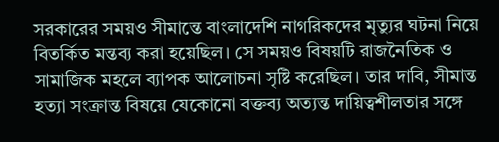সরকারের সময়ও সীমান্তে বাংলাদেশি নাগরিকদের মৃত্যুর ঘটনা নিয়ে বিতর্কিত মন্তব্য করা হয়েছিল। সে সময়ও বিষয়টি রাজনৈতিক ও সামাজিক মহলে ব্যাপক আলোচনা সৃষ্টি করেছিল। তার দাবি, সীমান্ত হত্যা সংক্রান্ত বিষয়ে যেকোনো বক্তব্য অত্যন্ত দায়িত্বশীলতার সঙ্গে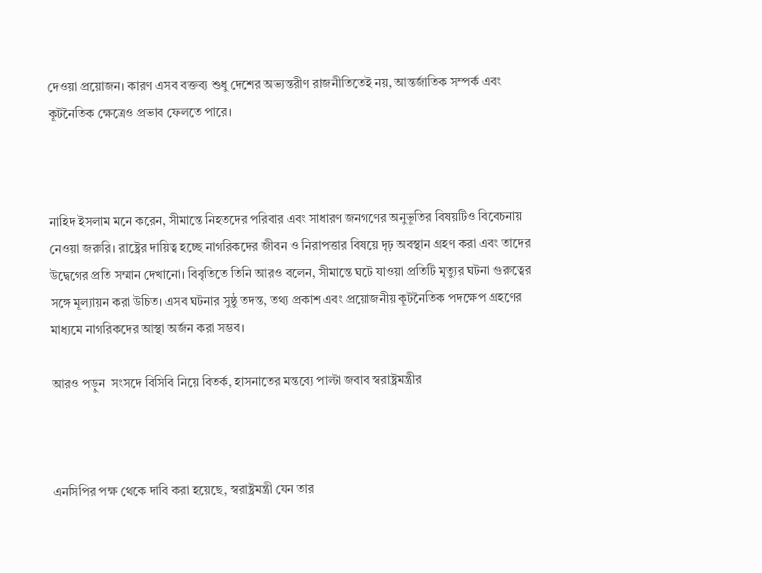দেওয়া প্রয়োজন। কারণ এসব বক্তব্য শুধু দেশের অভ্যন্তরীণ রাজনীতিতেই নয়, আন্তর্জাতিক সম্পর্ক এবং কূটনৈতিক ক্ষেত্রেও প্রভাব ফেলতে পারে।



নাহিদ ইসলাম মনে করেন, সীমান্তে নিহতদের পরিবার এবং সাধারণ জনগণের অনুভূতির বিষয়টিও বিবেচনায় নেওয়া জরুরি। রাষ্ট্রের দায়িত্ব হচ্ছে নাগরিকদের জীবন ও নিরাপত্তার বিষয়ে দৃঢ় অবস্থান গ্রহণ করা এবং তাদের উদ্বেগের প্রতি সম্মান দেখানো। বিবৃতিতে তিনি আরও বলেন, সীমান্তে ঘটে যাওয়া প্রতিটি মৃত্যুর ঘটনা গুরুত্বের সঙ্গে মূল্যায়ন করা উচিত। এসব ঘটনার সুষ্ঠু তদন্ত, তথ্য প্রকাশ এবং প্রয়োজনীয় কূটনৈতিক পদক্ষেপ গ্রহণের মাধ্যমে নাগরিকদের আস্থা অর্জন করা সম্ভব।

আরও পড়ুন  সংসদে বিসিবি নিয়ে বিতর্ক, হাসনাতের মন্তব্যে পাল্টা জবাব স্বরাষ্ট্রমন্ত্রীর



এনসিপির পক্ষ থেকে দাবি করা হয়েছে, স্বরাষ্ট্রমন্ত্রী যেন তার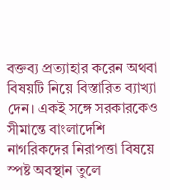বক্তব্য প্রত্যাহার করেন অথবা বিষয়টি নিয়ে বিস্তারিত ব্যাখ্যা দেন। একই সঙ্গে সরকারকেও সীমান্তে বাংলাদেশি নাগরিকদের নিরাপত্তা বিষয়ে স্পষ্ট অবস্থান তুলে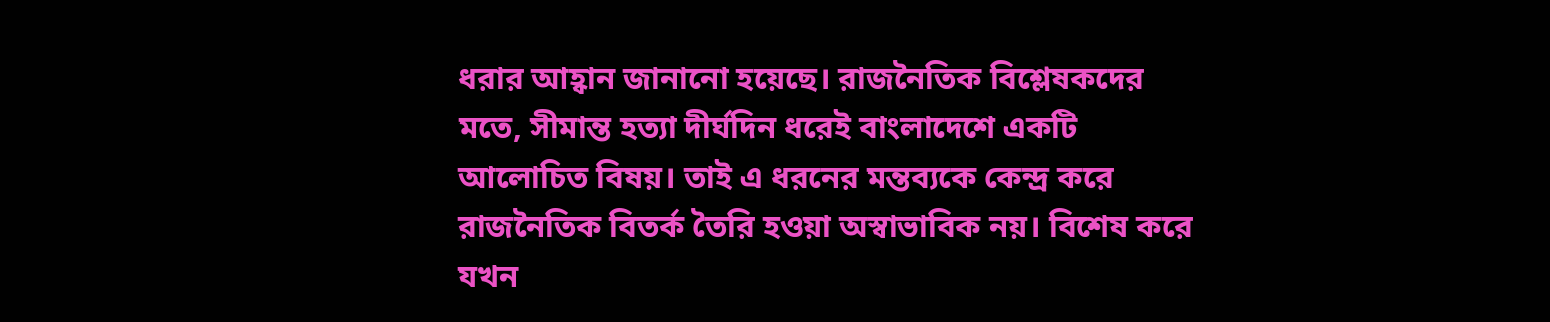ধরার আহ্বান জানানো হয়েছে। রাজনৈতিক বিশ্লেষকদের মতে, সীমান্ত হত্যা দীর্ঘদিন ধরেই বাংলাদেশে একটি আলোচিত বিষয়। তাই এ ধরনের মন্তব্যকে কেন্দ্র করে রাজনৈতিক বিতর্ক তৈরি হওয়া অস্বাভাবিক নয়। বিশেষ করে যখন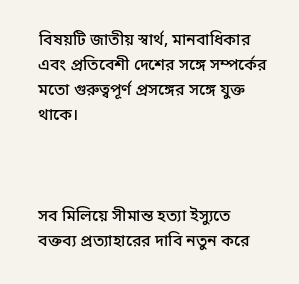বিষয়টি জাতীয় স্বার্থ, মানবাধিকার এবং প্রতিবেশী দেশের সঙ্গে সম্পর্কের মতো গুরুত্বপূর্ণ প্রসঙ্গের সঙ্গে যুক্ত থাকে।



সব মিলিয়ে সীমান্ত হত্যা ইস্যুতে বক্তব্য প্রত্যাহারের দাবি নতুন করে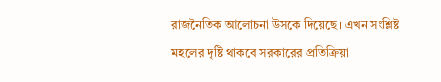রাজনৈতিক আলোচনা উসকে দিয়েছে। এখন সংশ্লিষ্ট মহলের দৃষ্টি থাকবে সরকারের প্রতিক্রিয়া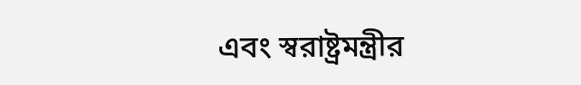এবং স্বরাষ্ট্রমন্ত্রীর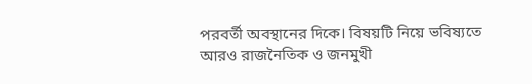পরবর্তী অবস্থানের দিকে। বিষয়টি নিয়ে ভবিষ্যতে আরও রাজনৈতিক ও জনমুখী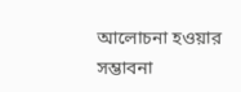আলোচনা হওয়ার সম্ভাবনা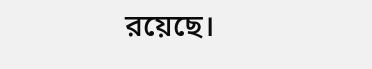রয়েছে।